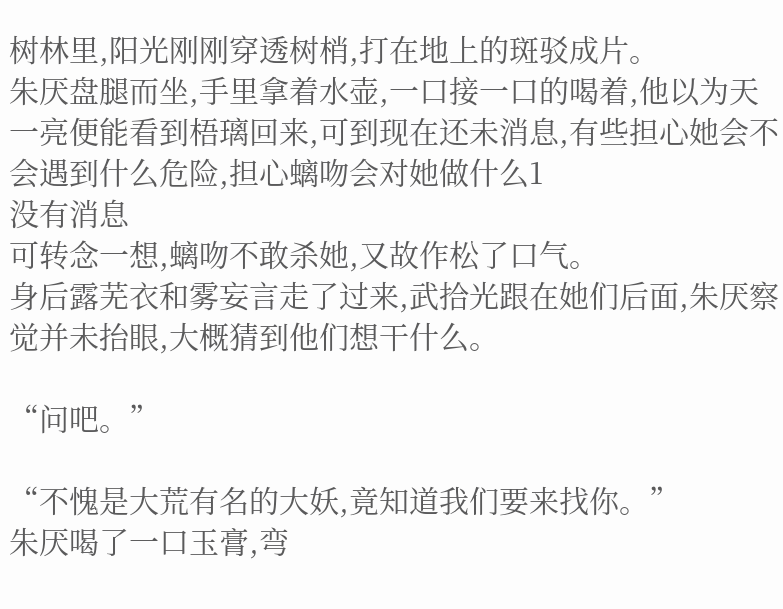树林里,阳光刚刚穿透树梢,打在地上的斑驳成片。
朱厌盘腿而坐,手里拿着水壶,一口接一口的喝着,他以为天一亮便能看到梧璃回来,可到现在还未消息,有些担心她会不会遇到什么危险,担心螭吻会对她做什么1
没有消息
可转念一想,螭吻不敢杀她,又故作松了口气。
身后露芜衣和雾妄言走了过来,武拾光跟在她们后面,朱厌察觉并未抬眼,大概猜到他们想干什么。

“问吧。”

“不愧是大荒有名的大妖,竟知道我们要来找你。”
朱厌喝了一口玉膏,弯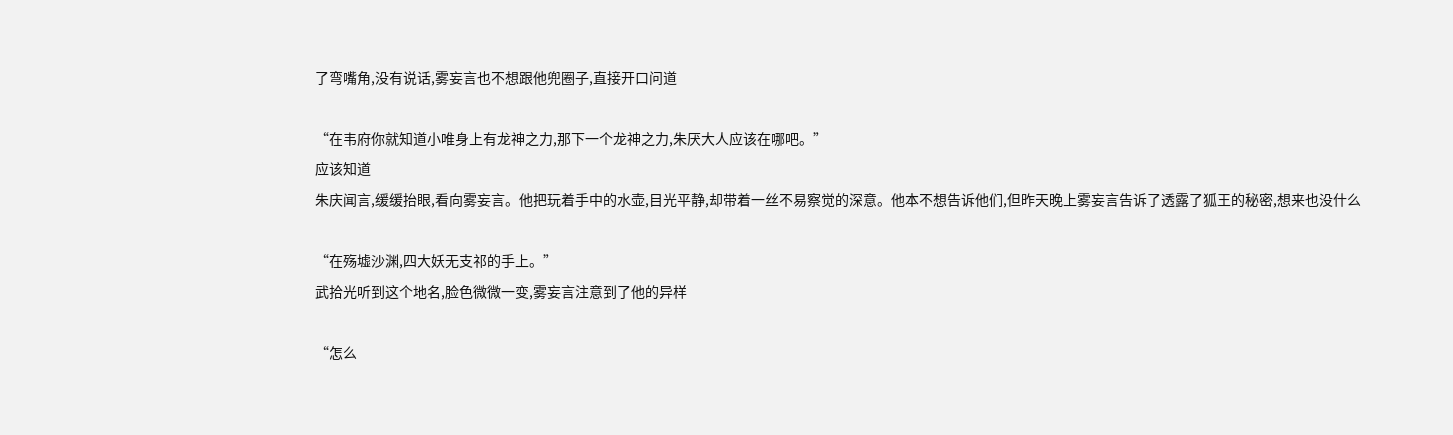了弯嘴角,没有说话,雾妄言也不想跟他兜圈子,直接开口问道

“在韦府你就知道小唯身上有龙神之力,那下一个龙神之力,朱厌大人应该在哪吧。”
应该知道
朱庆闻言,缓缓抬眼,看向雾妄言。他把玩着手中的水壶,目光平静,却带着一丝不易察觉的深意。他本不想告诉他们,但昨天晚上雾妄言告诉了透露了狐王的秘密,想来也没什么

“在殇墟沙渊,四大妖无支祁的手上。”
武拾光听到这个地名,脸色微微一变,雾妄言注意到了他的异样

“怎么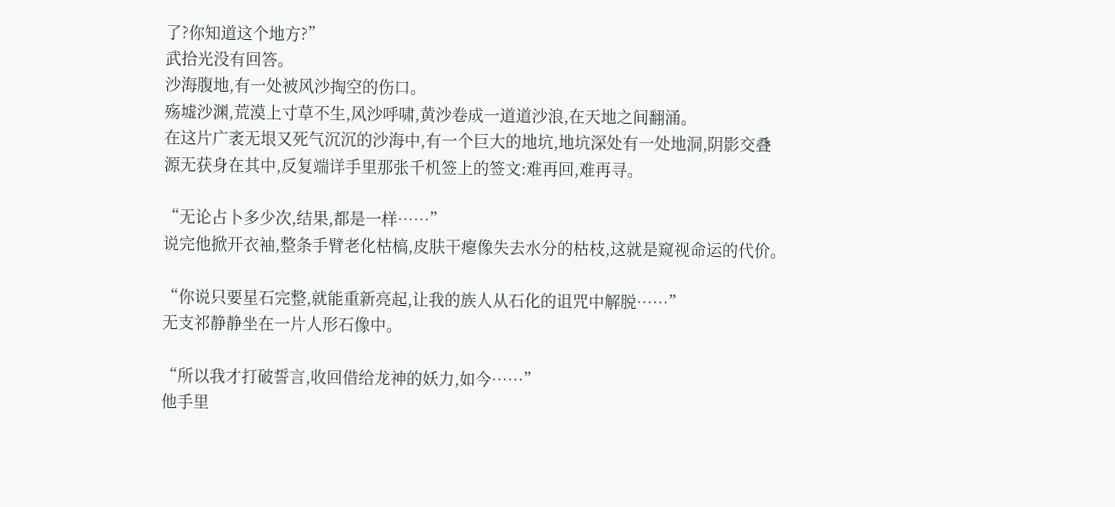了?你知道这个地方?”
武拾光没有回答。
沙海腹地,有一处被风沙掏空的伤口。
殇墟沙渊,荒漠上寸草不生,风沙呼啸,黄沙卷成一道道沙浪,在天地之间翻涌。
在这片广袤无垠又死气沉沉的沙海中,有一个巨大的地坑,地坑深处有一处地洞,阴影交叠
源无获身在其中,反复端详手里那张千机签上的签文:难再回,难再寻。

“无论占卜多少次,结果,都是一样……”
说完他掀开衣袖,整条手臂老化枯槁,皮肤干瘪像失去水分的枯枝,这就是窥视命运的代价。

“你说只要星石完整,就能重新亮起,让我的族人从石化的诅咒中解脱……”
无支祁静静坐在一片人形石像中。

“所以我才打破誓言,收回借给龙神的妖力,如今……”
他手里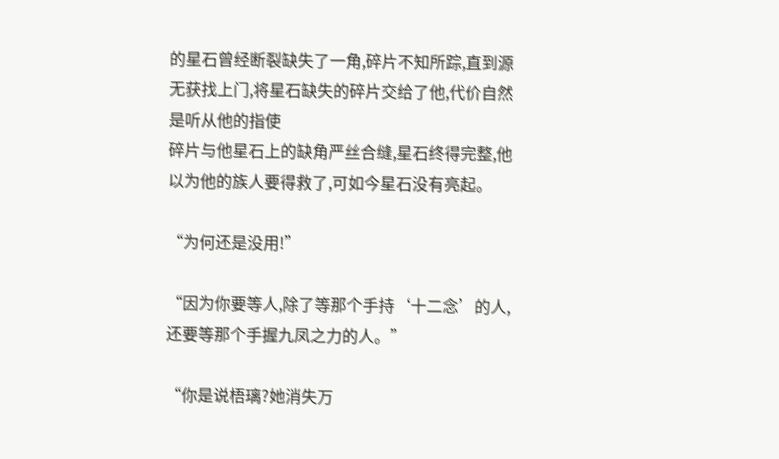的星石曾经断裂缺失了一角,碎片不知所踪,直到源无获找上门,将星石缺失的碎片交给了他,代价自然是听从他的指使
碎片与他星石上的缺角严丝合缝,星石终得完整,他以为他的族人要得救了,可如今星石没有亮起。

“为何还是没用!”

“因为你要等人,除了等那个手持‘十二念’的人,还要等那个手握九凤之力的人。”

“你是说梧璃?她消失万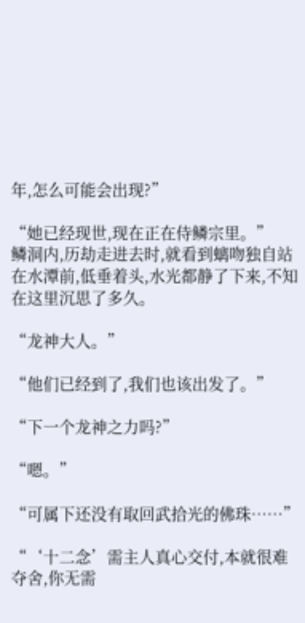年,怎么可能会出现?”

“她已经现世,现在正在侍鳞宗里。”
鳞洞内,历劫走进去时,就看到螭吻独自站在水潭前,低垂着头,水光都静了下来,不知在这里沉思了多久。

“龙神大人。”

“他们已经到了,我们也该出发了。”

“下一个龙神之力吗?”

“嗯。”

“可属下还没有取回武拾光的佛珠……”

“‘十二念’需主人真心交付,本就很难夺舍,你无需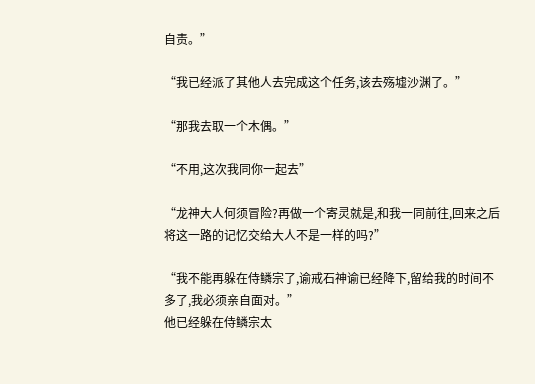自责。”

“我已经派了其他人去完成这个任务,该去殇墟沙渊了。”

“那我去取一个木偶。”

“不用,这次我同你一起去”

“龙神大人何须冒险?再做一个寄灵就是,和我一同前往,回来之后将这一路的记忆交给大人不是一样的吗?”

“我不能再躲在侍鳞宗了,谕戒石神谕已经降下,留给我的时间不多了,我必须亲自面对。”
他已经躲在侍鳞宗太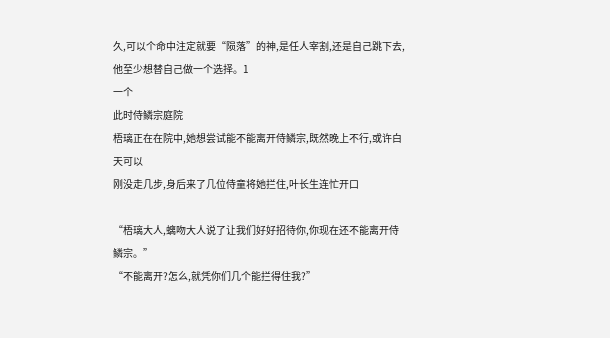久,可以个命中注定就要“陨落”的神,是任人宰割,还是自己跳下去,他至少想替自己做一个选择。1
一个
此时侍鳞宗庭院
梧璃正在在院中,她想尝试能不能离开侍鳞宗,既然晚上不行,或许白天可以
刚没走几步,身后来了几位侍童将她拦住,叶长生连忙开口

“梧璃大人,螭吻大人说了让我们好好招待你,你现在还不能离开侍鳞宗。”
“不能离开?怎么,就凭你们几个能拦得住我?”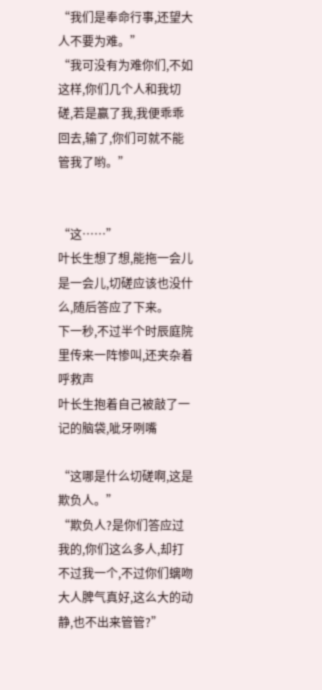“我们是奉命行事,还望大人不要为难。”
“我可没有为难你们,不如这样,你们几个人和我切磋,若是赢了我,我便乖乖回去,输了,你们可就不能管我了哟。”


“这……”
叶长生想了想,能拖一会儿是一会儿,切磋应该也没什么,随后答应了下来。
下一秒,不过半个时辰庭院里传来一阵惨叫,还夹杂着呼救声
叶长生抱着自己被敲了一记的脑袋,呲牙咧嘴

“这哪是什么切磋啊,这是欺负人。”
“欺负人?是你们答应过我的,你们这么多人,却打不过我一个,不过你们螭吻大人脾气真好,这么大的动静,也不出来管管?”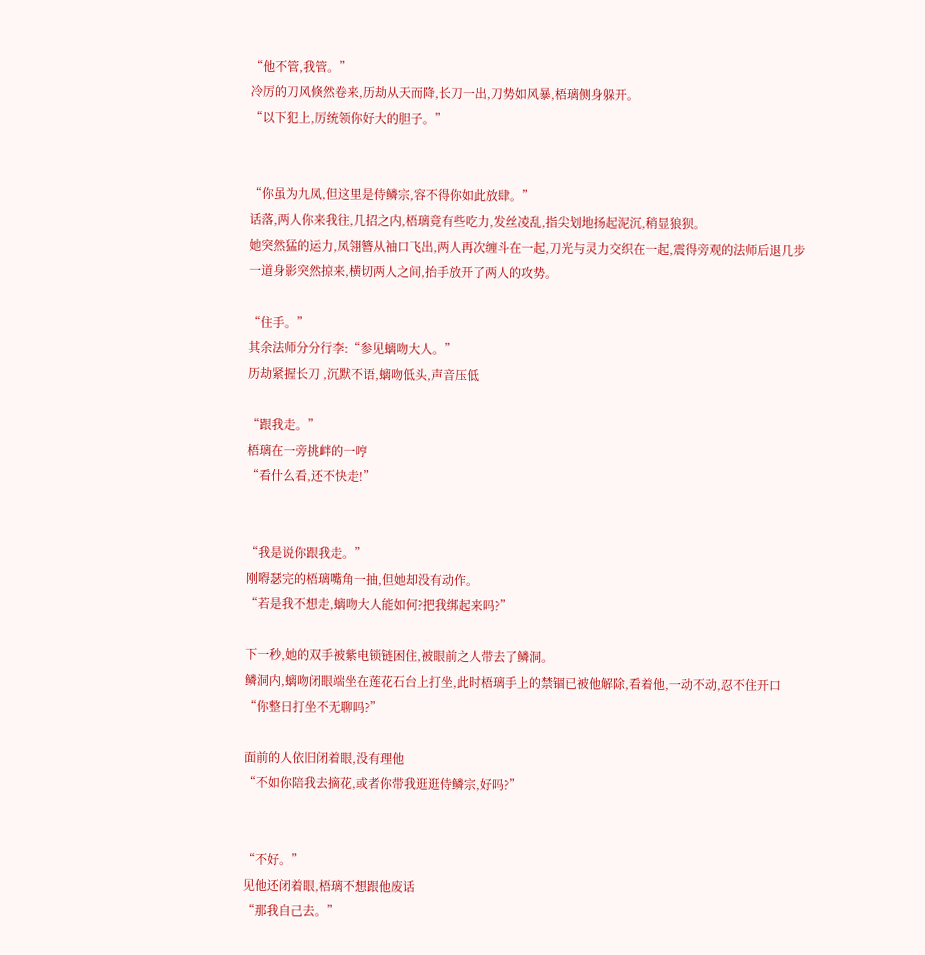“他不管,我管。”
冷厉的刀风倏然卷来,历劫从天而降,长刀一出,刀势如风暴,梧璃侧身躲开。
“以下犯上,厉统领你好大的胆子。”


“你虽为九凤,但这里是侍鳞宗,容不得你如此放肆。”
话落,两人你来我往,几招之内,梧璃竟有些吃力,发丝凌乱,指尖划地扬起泥沉,稍显狼狈。
她突然猛的运力,凤翎簪从袖口飞出,两人再次缠斗在一起,刀光与灵力交织在一起,震得旁观的法师后退几步
一道身影突然掠来,横切两人之间,抬手放开了两人的攻势。

“住手。”
其余法师分分行李:“参见螭吻大人。”
历劫紧握长刀 ,沉默不语,螭吻低头,声音压低

“跟我走。”
梧璃在一旁挑衅的一哼
“看什么看,还不快走!”


“我是说你跟我走。”
刚嘚瑟完的梧璃嘴角一抽,但她却没有动作。
“若是我不想走,螭吻大人能如何?把我绑起来吗?”

下一秒,她的双手被紫电锁链困住,被眼前之人带去了鳞洞。
鳞洞内,螭吻闭眼端坐在莲花石台上打坐,此时梧璃手上的禁锢已被他解除,看着他,一动不动,忍不住开口
“你整日打坐不无聊吗?”

面前的人依旧闭着眼,没有理他
“不如你陪我去摘花,或者你带我逛逛侍鳞宗,好吗?”


“不好。”
见他还闭着眼,梧璃不想跟他废话
“那我自己去。”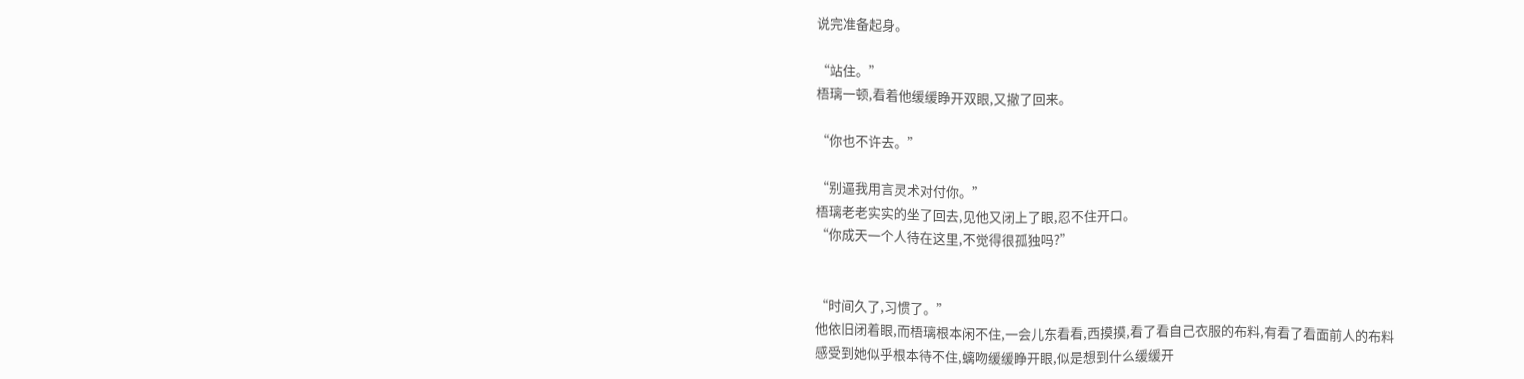说完准备起身。

“站住。”
梧璃一顿,看着他缓缓睁开双眼,又撤了回来。

“你也不许去。”

“别逼我用言灵术对付你。”
梧璃老老实实的坐了回去,见他又闭上了眼,忍不住开口。
“你成天一个人待在这里,不觉得很孤独吗?”


“时间久了,习惯了。”
他依旧闭着眼,而梧璃根本闲不住,一会儿东看看,西摸摸,看了看自己衣服的布料,有看了看面前人的布料
感受到她似乎根本待不住,螭吻缓缓睁开眼,似是想到什么缓缓开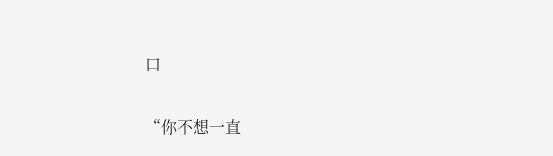口

“你不想一直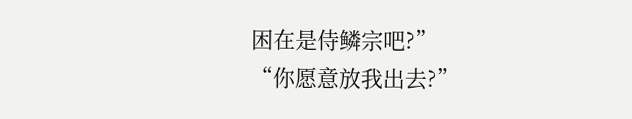困在是侍鳞宗吧?”
“你愿意放我出去?”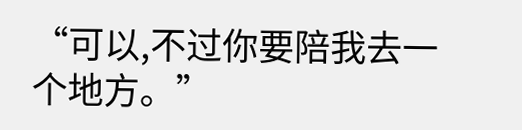“可以,不过你要陪我去一个地方。”